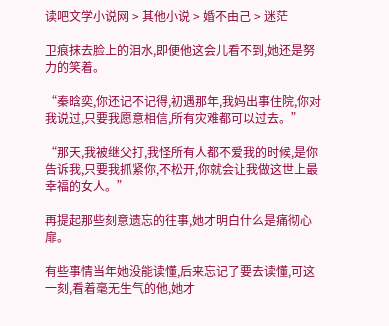读吧文学小说网 > 其他小说 > 婚不由己 > 迷茫

卫痕抹去脸上的泪水,即便他这会儿看不到,她还是努力的笑着。

“秦晗奕,你还记不记得,初遇那年,我妈出事住院,你对我说过,只要我愿意相信,所有灾难都可以过去。”

“那天,我被继父打,我怪所有人都不爱我的时候,是你告诉我,只要我抓紧你,不松开,你就会让我做这世上最幸福的女人。”

再提起那些刻意遗忘的往事,她才明白什么是痛彻心扉。

有些事情当年她没能读懂,后来忘记了要去读懂,可这一刻,看着毫无生气的他,她才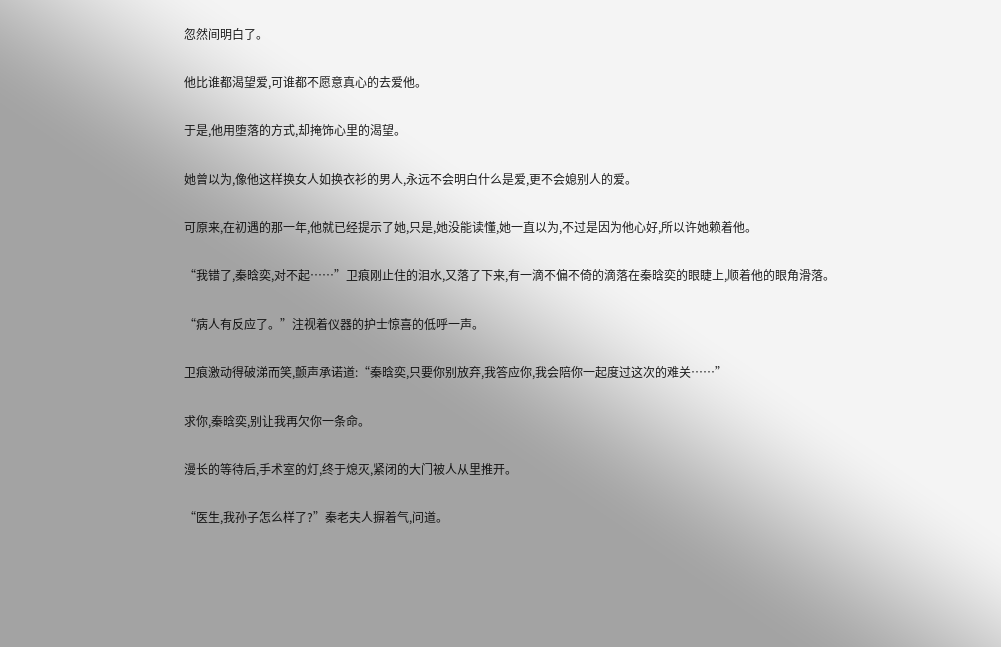忽然间明白了。

他比谁都渴望爱,可谁都不愿意真心的去爱他。

于是,他用堕落的方式,却掩饰心里的渴望。

她曾以为,像他这样换女人如换衣衫的男人,永远不会明白什么是爱,更不会媳别人的爱。

可原来,在初遇的那一年,他就已经提示了她,只是,她没能读懂,她一直以为,不过是因为他心好,所以许她赖着他。

“我错了,秦晗奕,对不起……”卫痕刚止住的泪水,又落了下来,有一滴不偏不倚的滴落在秦晗奕的眼睫上,顺着他的眼角滑落。

“病人有反应了。”注视着仪器的护士惊喜的低呼一声。

卫痕激动得破涕而笑,颤声承诺道:“秦晗奕,只要你别放弃,我答应你,我会陪你一起度过这次的难关……”

求你,秦晗奕,别让我再欠你一条命。

漫长的等待后,手术室的灯,终于熄灭,紧闭的大门被人从里推开。

“医生,我孙子怎么样了?”秦老夫人摒着气,问道。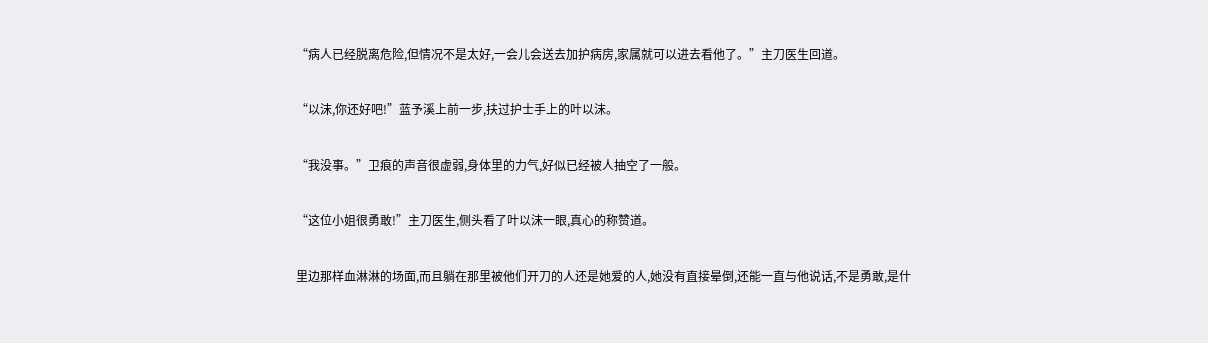“病人已经脱离危险,但情况不是太好,一会儿会送去加护病房,家属就可以进去看他了。”主刀医生回道。

“以沫,你还好吧!”蓝予溪上前一步,扶过护士手上的叶以沫。

“我没事。”卫痕的声音很虚弱,身体里的力气,好似已经被人抽空了一般。

“这位小姐很勇敢!”主刀医生,侧头看了叶以沫一眼,真心的称赞道。

里边那样血淋淋的场面,而且躺在那里被他们开刀的人还是她爱的人,她没有直接晕倒,还能一直与他说话,不是勇敢,是什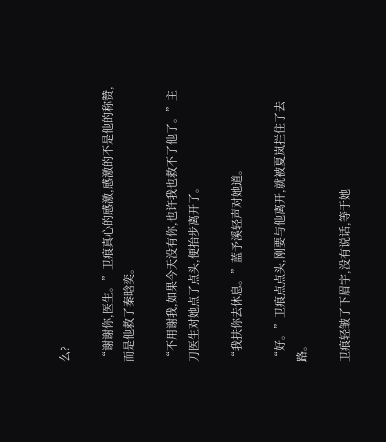么?

“谢谢你,医生。”卫痕真心的感激,感激的不是他的称赞,而是他救了秦晗奕。

“不用谢我,如果今天没有你,也许我也救不了他了。”主刀医生对她点了点头,便抬步离开了。

“我扶你去休息。”蓝予溪轻声对她道。

“好。”卫痕点点头,刚要与他离开,就被夏岚拦住了去路。

卫痕轻皱了下眉宇,没有说话,等于她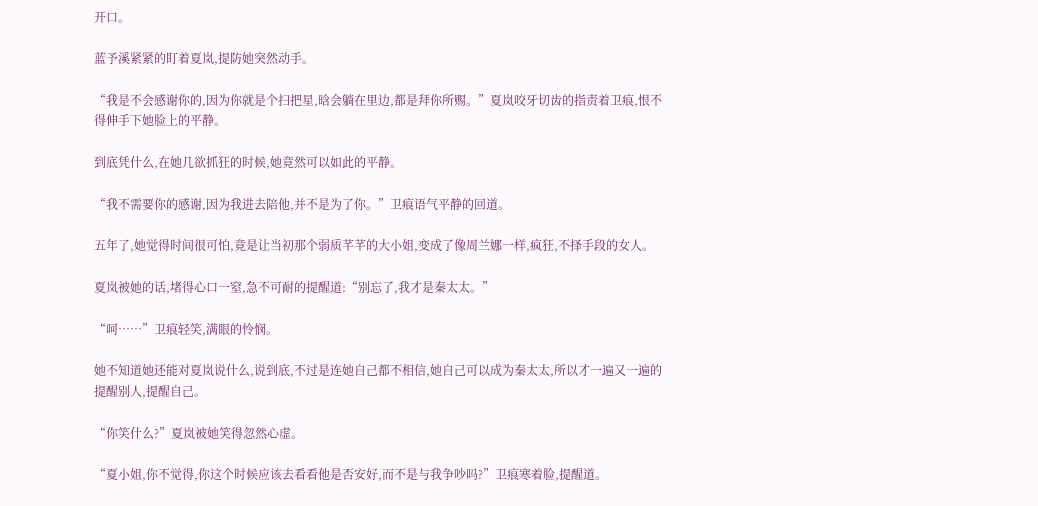开口。

蓝予溪紧紧的盯着夏岚,提防她突然动手。

“我是不会感谢你的,因为你就是个扫把星,晗会躺在里边,都是拜你所赐。”夏岚咬牙切齿的指责着卫痕,恨不得伸手下她脸上的平静。

到底凭什么,在她几欲抓狂的时候,她竟然可以如此的平静。

“我不需要你的感谢,因为我进去陪他,并不是为了你。”卫痕语气平静的回道。

五年了,她觉得时间很可怕,竟是让当初那个弱质芊芊的大小姐,变成了像周兰娜一样,疯狂,不择手段的女人。

夏岚被她的话,堵得心口一窒,急不可耐的提醒道:“别忘了,我才是秦太太。”

“呵……”卫痕轻笑,满眼的怜悯。

她不知道她还能对夏岚说什么,说到底,不过是连她自己都不相信,她自己可以成为秦太太,所以才一遍又一遍的提醒别人,提醒自己。

“你笑什么?”夏岚被她笑得忽然心虚。

“夏小姐,你不觉得,你这个时候应该去看看他是否安好,而不是与我争吵吗?”卫痕寒着脸,提醒道。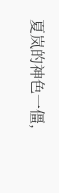夏岚的神色一僵,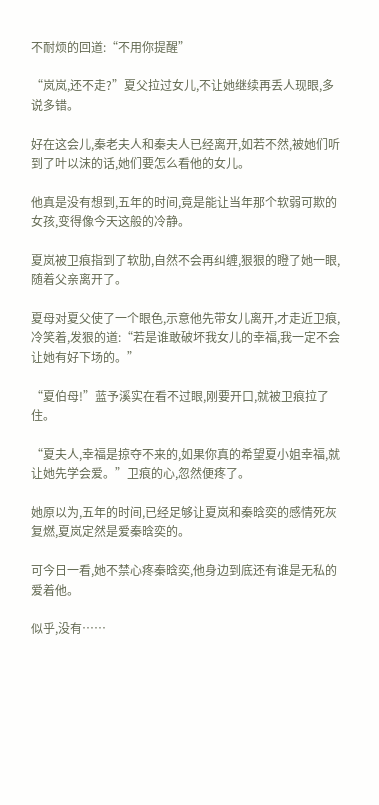不耐烦的回道:“不用你提醒”

“岚岚,还不走?”夏父拉过女儿,不让她继续再丢人现眼,多说多错。

好在这会儿,秦老夫人和秦夫人已经离开,如若不然,被她们听到了叶以沫的话,她们要怎么看他的女儿。

他真是没有想到,五年的时间,竟是能让当年那个软弱可欺的女孩,变得像今天这般的冷静。

夏岚被卫痕指到了软肋,自然不会再纠缠,狠狠的瞪了她一眼,随着父亲离开了。

夏母对夏父使了一个眼色,示意他先带女儿离开,才走近卫痕,冷笑着,发狠的道:“若是谁敢破坏我女儿的幸福,我一定不会让她有好下场的。”

“夏伯母!”蓝予溪实在看不过眼,刚要开口,就被卫痕拉了住。

“夏夫人,幸福是掠夺不来的,如果你真的希望夏小姐幸福,就让她先学会爱。”卫痕的心,忽然便疼了。

她原以为,五年的时间,已经足够让夏岚和秦晗奕的感情死灰复燃,夏岚定然是爱秦晗奕的。

可今日一看,她不禁心疼秦晗奕,他身边到底还有谁是无私的爱着他。

似乎,没有……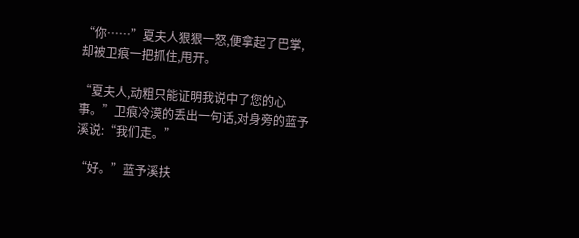“你……”夏夫人狠狠一怒,便拿起了巴掌,却被卫痕一把抓住,甩开。

“夏夫人,动粗只能证明我说中了您的心事。”卫痕冷漠的丢出一句话,对身旁的蓝予溪说:“我们走。”

“好。”蓝予溪扶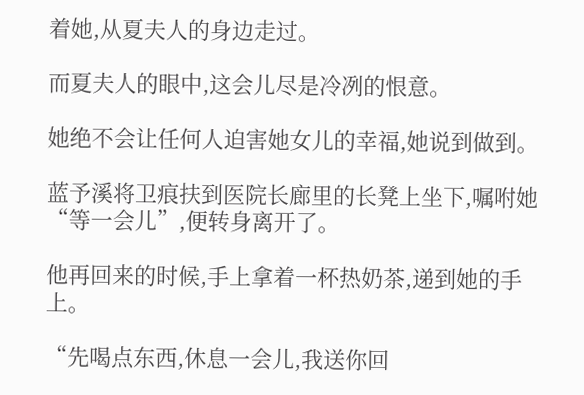着她,从夏夫人的身边走过。

而夏夫人的眼中,这会儿尽是冷冽的恨意。

她绝不会让任何人迫害她女儿的幸福,她说到做到。

蓝予溪将卫痕扶到医院长廊里的长凳上坐下,嘱咐她“等一会儿”,便转身离开了。

他再回来的时候,手上拿着一杯热奶茶,递到她的手上。

“先喝点东西,休息一会儿,我送你回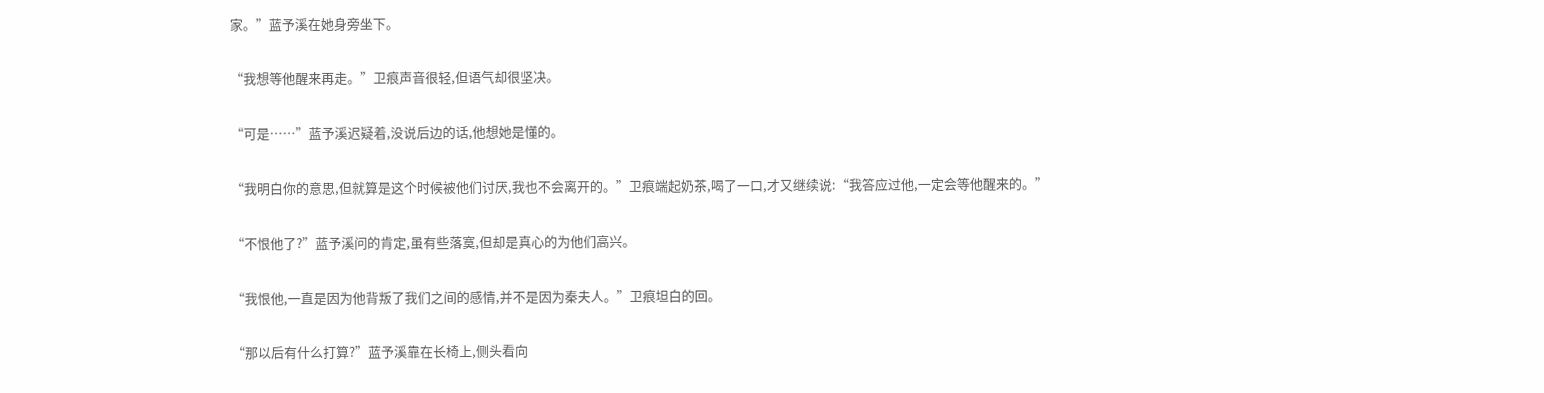家。”蓝予溪在她身旁坐下。

“我想等他醒来再走。”卫痕声音很轻,但语气却很坚决。

“可是……”蓝予溪迟疑着,没说后边的话,他想她是懂的。

“我明白你的意思,但就算是这个时候被他们讨厌,我也不会离开的。”卫痕端起奶茶,喝了一口,才又继续说:“我答应过他,一定会等他醒来的。”

“不恨他了?”蓝予溪问的肯定,虽有些落寞,但却是真心的为他们高兴。

“我恨他,一直是因为他背叛了我们之间的感情,并不是因为秦夫人。”卫痕坦白的回。

“那以后有什么打算?”蓝予溪靠在长椅上,侧头看向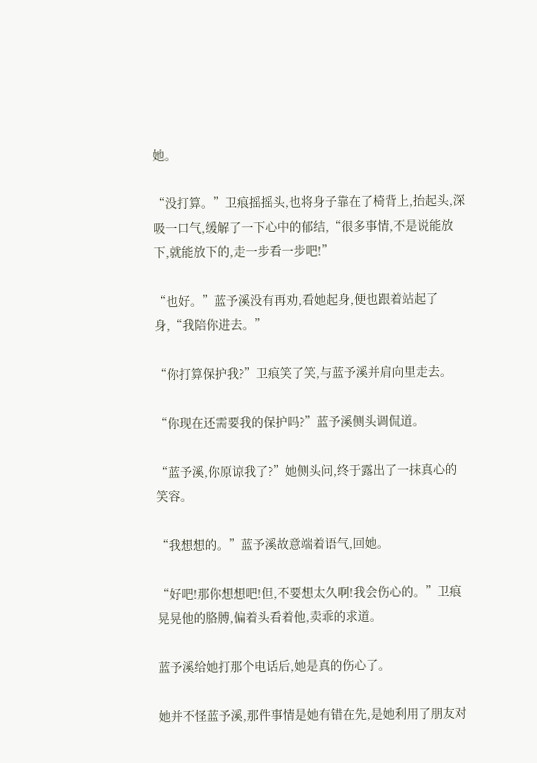她。

“没打算。”卫痕摇摇头,也将身子靠在了椅背上,抬起头,深吸一口气,缓解了一下心中的郁结,“很多事情,不是说能放下,就能放下的,走一步看一步吧!”

“也好。”蓝予溪没有再劝,看她起身,便也跟着站起了身,“我陪你进去。”

“你打算保护我?”卫痕笑了笑,与蓝予溪并肩向里走去。

“你现在还需要我的保护吗?”蓝予溪侧头调侃道。

“蓝予溪,你原谅我了?”她侧头问,终于露出了一抹真心的笑容。

“我想想的。”蓝予溪故意端着语气,回她。

“好吧!那你想想吧!但,不要想太久啊!我会伤心的。”卫痕晃晃他的胳膊,偏着头看着他,卖乖的求道。

蓝予溪给她打那个电话后,她是真的伤心了。

她并不怪蓝予溪,那件事情是她有错在先,是她利用了朋友对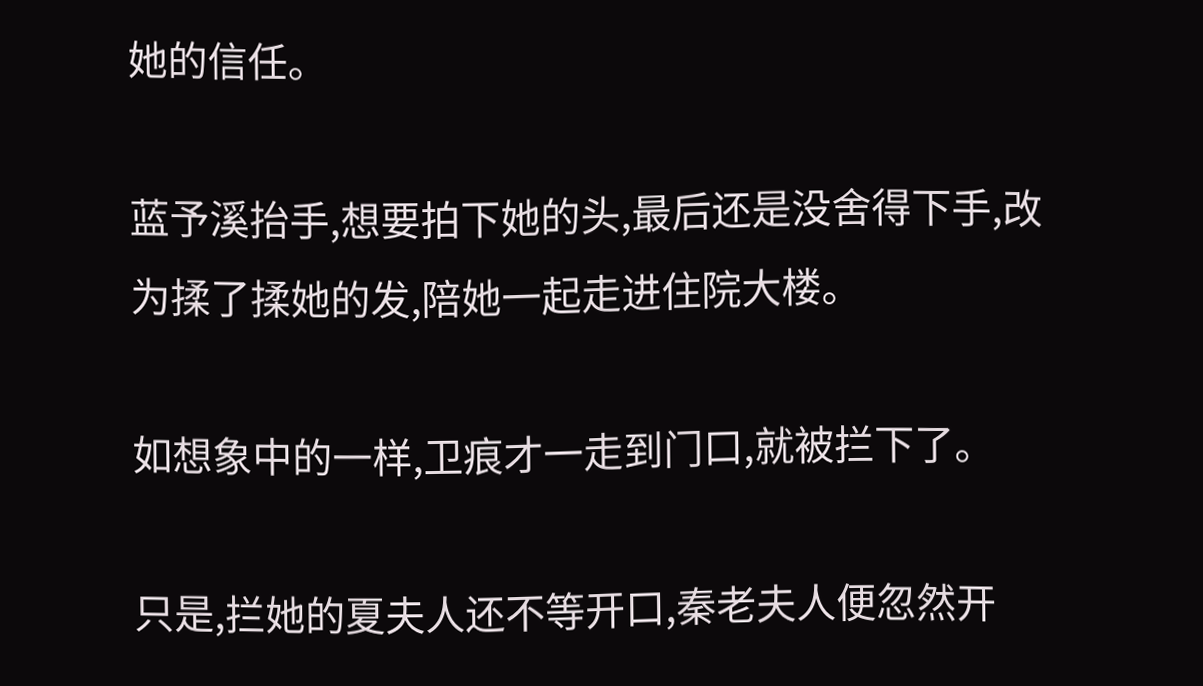她的信任。

蓝予溪抬手,想要拍下她的头,最后还是没舍得下手,改为揉了揉她的发,陪她一起走进住院大楼。

如想象中的一样,卫痕才一走到门口,就被拦下了。

只是,拦她的夏夫人还不等开口,秦老夫人便忽然开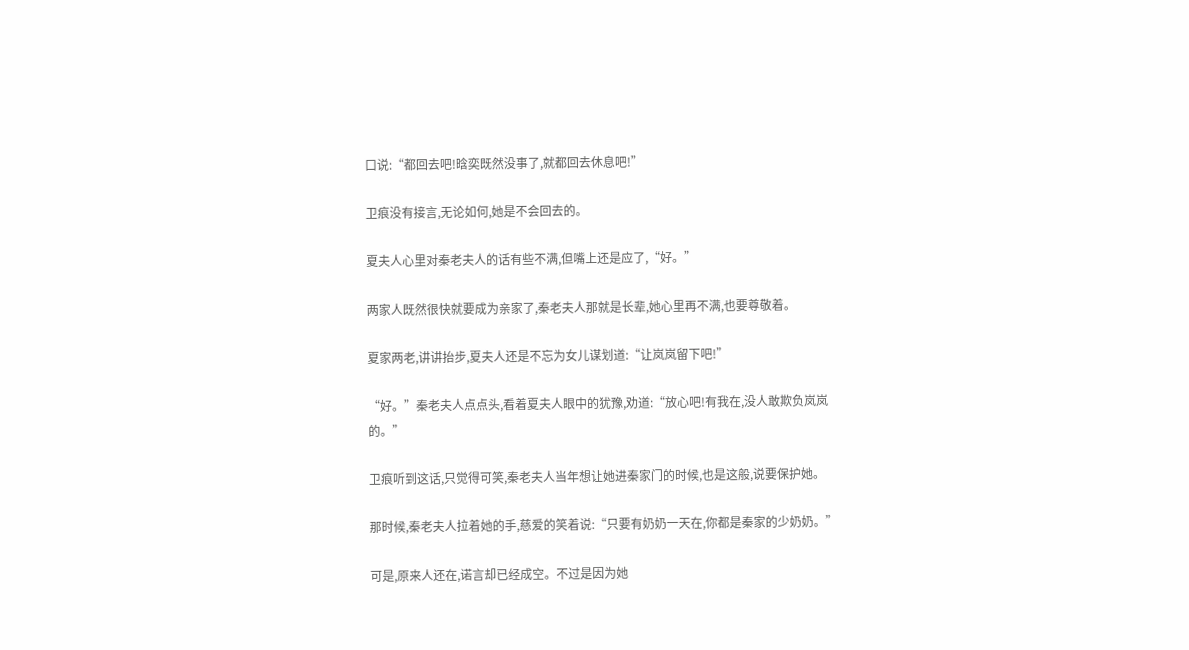口说:“都回去吧!晗奕既然没事了,就都回去休息吧!”

卫痕没有接言,无论如何,她是不会回去的。

夏夫人心里对秦老夫人的话有些不满,但嘴上还是应了,“好。”

两家人既然很快就要成为亲家了,秦老夫人那就是长辈,她心里再不满,也要尊敬着。

夏家两老,讲讲抬步,夏夫人还是不忘为女儿谋划道:“让岚岚留下吧!”

“好。”秦老夫人点点头,看着夏夫人眼中的犹豫,劝道:“放心吧!有我在,没人敢欺负岚岚的。”

卫痕听到这话,只觉得可笑,秦老夫人当年想让她进秦家门的时候,也是这般,说要保护她。

那时候,秦老夫人拉着她的手,慈爱的笑着说:“只要有奶奶一天在,你都是秦家的少奶奶。”

可是,原来人还在,诺言却已经成空。不过是因为她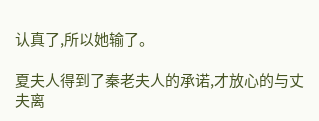认真了,所以她输了。

夏夫人得到了秦老夫人的承诺,才放心的与丈夫离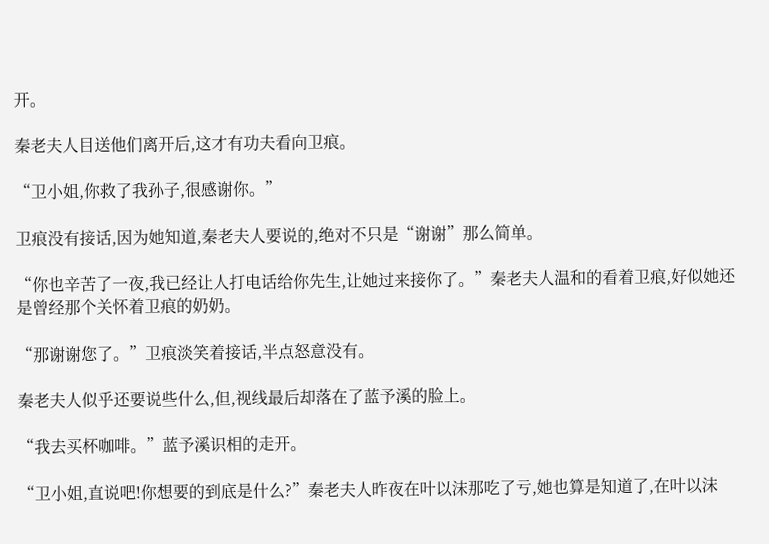开。

秦老夫人目送他们离开后,这才有功夫看向卫痕。

“卫小姐,你救了我孙子,很感谢你。”

卫痕没有接话,因为她知道,秦老夫人要说的,绝对不只是“谢谢”那么简单。

“你也辛苦了一夜,我已经让人打电话给你先生,让她过来接你了。”秦老夫人温和的看着卫痕,好似她还是曾经那个关怀着卫痕的奶奶。

“那谢谢您了。”卫痕淡笑着接话,半点怒意没有。

秦老夫人似乎还要说些什么,但,视线最后却落在了蓝予溪的脸上。

“我去买杯咖啡。”蓝予溪识相的走开。

“卫小姐,直说吧!你想要的到底是什么?”秦老夫人昨夜在叶以沫那吃了亏,她也算是知道了,在叶以沫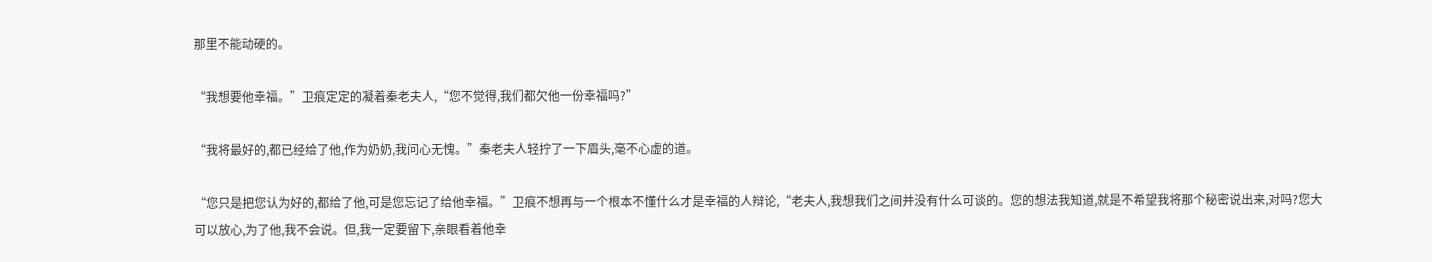那里不能动硬的。

“我想要他幸福。”卫痕定定的凝着秦老夫人,“您不觉得,我们都欠他一份幸福吗?”

“我将最好的,都已经给了他,作为奶奶,我问心无愧。”秦老夫人轻拧了一下眉头,毫不心虚的道。

“您只是把您认为好的,都给了他,可是您忘记了给他幸福。”卫痕不想再与一个根本不懂什么才是幸福的人辩论,“老夫人,我想我们之间并没有什么可谈的。您的想法我知道,就是不希望我将那个秘密说出来,对吗?您大可以放心,为了他,我不会说。但,我一定要留下,亲眼看着他幸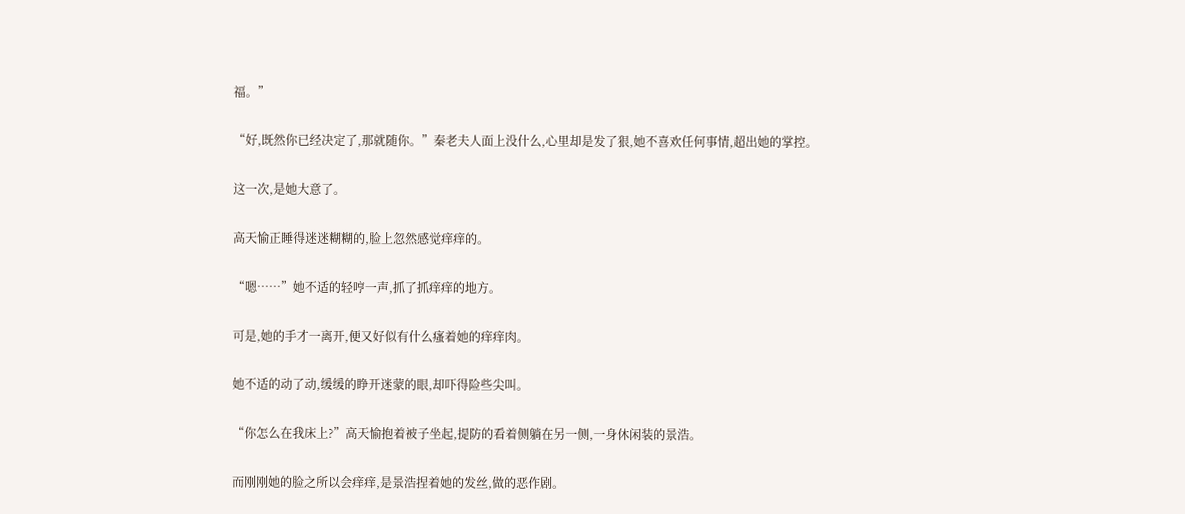福。”

“好,既然你已经决定了,那就随你。”秦老夫人面上没什么,心里却是发了狠,她不喜欢任何事情,超出她的掌控。

这一次,是她大意了。

高天愉正睡得迷迷糊糊的,脸上忽然感觉痒痒的。

“嗯……”她不适的轻哼一声,抓了抓痒痒的地方。

可是,她的手才一离开,便又好似有什么瘙着她的痒痒肉。

她不适的动了动,缓缓的睁开迷蒙的眼,却吓得险些尖叫。

“你怎么在我床上?”高天愉抱着被子坐起,提防的看着侧躺在另一侧,一身休闲装的景浩。

而刚刚她的脸之所以会痒痒,是景浩捏着她的发丝,做的恶作剧。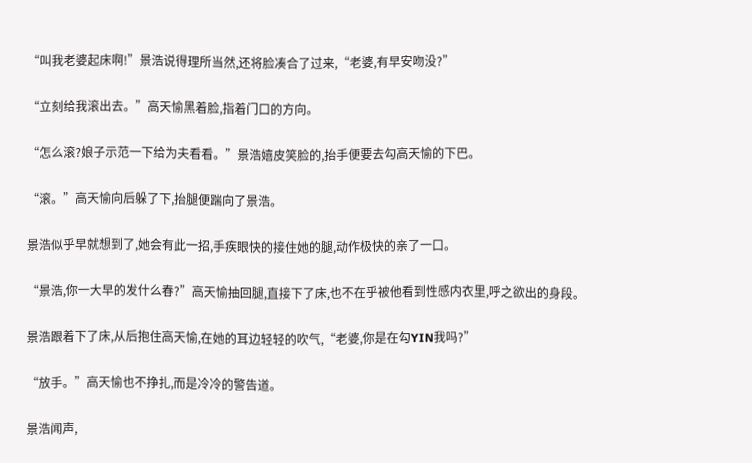“叫我老婆起床啊!”景浩说得理所当然,还将脸凑合了过来,“老婆,有早安吻没?”

“立刻给我滚出去。”高天愉黑着脸,指着门口的方向。

“怎么滚?娘子示范一下给为夫看看。”景浩嬉皮笑脸的,抬手便要去勾高天愉的下巴。

“滚。”高天愉向后躲了下,抬腿便踹向了景浩。

景浩似乎早就想到了,她会有此一招,手疾眼快的接住她的腿,动作极快的亲了一口。

“景浩,你一大早的发什么春?”高天愉抽回腿,直接下了床,也不在乎被他看到性感内衣里,呼之欲出的身段。

景浩跟着下了床,从后抱住高天愉,在她的耳边轻轻的吹气,“老婆,你是在勾YIN我吗?”

“放手。”高天愉也不挣扎,而是冷冷的警告道。

景浩闻声,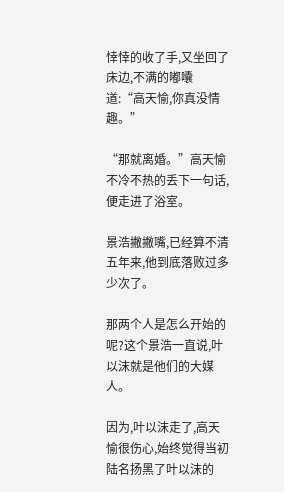悻悻的收了手,又坐回了床边,不满的嘟囔道:“高天愉,你真没情趣。”

“那就离婚。”高天愉不冷不热的丢下一句话,便走进了浴室。

景浩撇撇嘴,已经算不清五年来,他到底落败过多少次了。

那两个人是怎么开始的呢?这个景浩一直说,叶以沫就是他们的大媒人。

因为,叶以沫走了,高天愉很伤心,始终觉得当初陆名扬黑了叶以沫的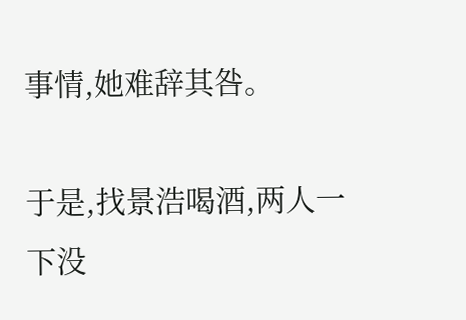事情,她难辞其咎。

于是,找景浩喝酒,两人一下没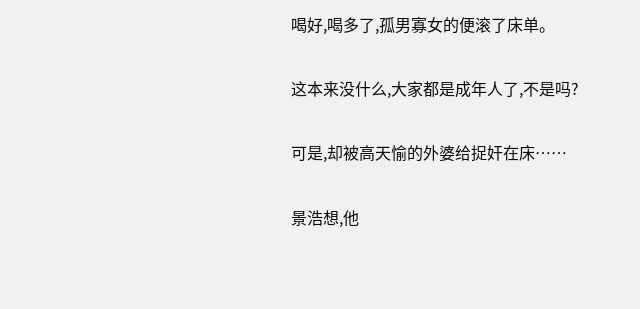喝好,喝多了,孤男寡女的便滚了床单。

这本来没什么,大家都是成年人了,不是吗?

可是,却被高天愉的外婆给捉奸在床……

景浩想,他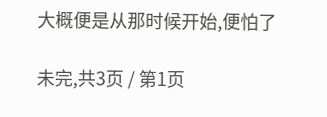大概便是从那时候开始,便怕了

未完,共3页 / 第1页